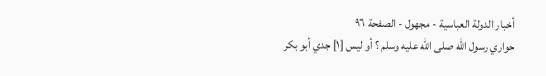أخبار الدولة العباسية - مجهول - الصفحة ٩٦
حواري رسول الله صلى الله عليه وسلم ؟ أو ليس [١] جدي أبو بكر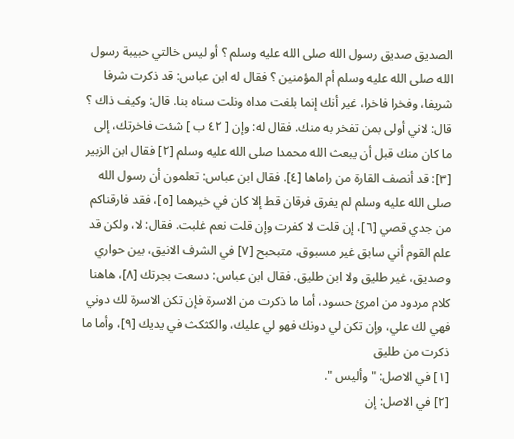الصديق صديق رسول الله صلى الله عليه وسلم ؟ أو ليس خالتي حبيبة رسول الله صلى الله عليه وسلم أم المؤمنين ؟ فقال له ابن عباس: قد ذكرت شرفا شريفا، وفخرا فاخرا، غير أنك إنما بلغت مداه ونلت سناه بنا. قال: وكيف ذاك ؟ قال: لاني أولى بمن تفخر به منك. فقال له: وإن [ ٤٢ ب ] شئت فاخرتك، إلى ما كان منك قبل أن يبعث الله محمدا صلى الله عليه وسلم [٢] فقال ابن الزبير [٣]: قد أنصف القارة من راماها [٤]. فقال ابن عباس: تعلمون أن رسول الله صلى الله عليه وسلم لم يفرق فرقان قط إلا كان في خيرهما [٥]، فقد فارقناكم من جدي قصي [٦]، إن قلت لا كفرت وإن قلت نعم غلبت. فقال: لا، ولكن قد علم القوم أني سابق غير مسبوق، متبحبح [٧] في الشرف الانيق، بين حواري وصديق، غير طليق ولا ابن طليق. فقال ابن عباس: دسعت بجرتك [٨]، هاهنا كلام مردود من امرئ حسود، أما ما ذكرت من الاسرة فإن تكن الاسرة لك دوني فهي لك علي، وإن تكن لي دونك فهو لي عليك، والكثكث في يديك [٩]، وأما ما ذكرت من طليق
[١] في الاصل: " وأليس ".
[٢] في الاصل: إن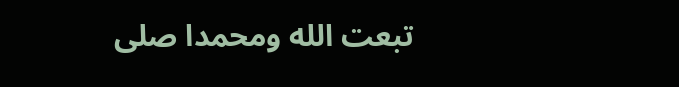تبعت الله ومحمدا صلى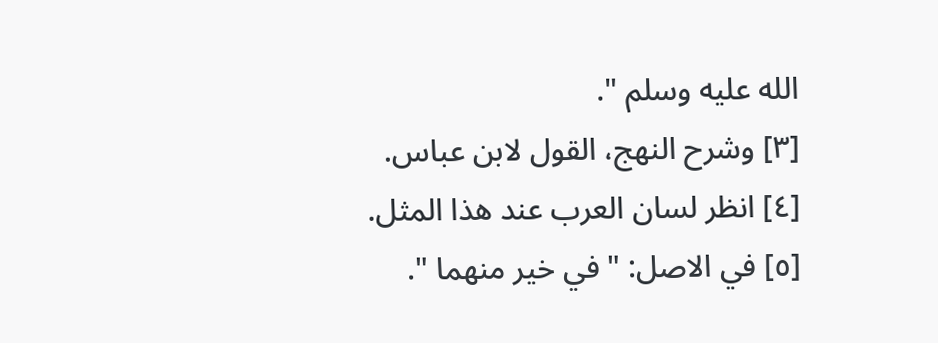الله عليه وسلم ".
[٣] وشرح النهج، القول لابن عباس.
[٤] انظر لسان العرب عند هذا المثل.
[٥] في الاصل: " في خير منهما ".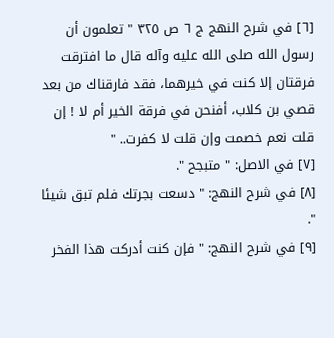[٦] في شرح النهج ج ٦ ص ٣٢٥ " تعلمون أن رسول الله صلى الله عليه وآله قال ما افترقت فرقتان إلا كنت في خيرهما، فقد فارقناك من بعد قصي بن كلاب، أفنحن في فرقة الخير أم لا ! إن قلت نعم خصمت وإن قلت لا كفرت.. "
[٧] في الاصل: " متبجح ".
[٨] في شرح النهج: " دسعت بجرتك فلم تبق شيئا ".
[٩] في شرح النهج: " فإن كنت أدركت هذا الفخر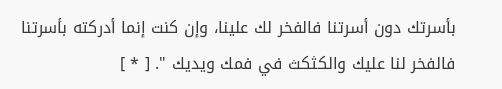بأسرتك دون أسرتنا فالفخر لك علينا، وإن كنت إنما أدركته بأسرتنا فالفخر لنا عليك والكثكث في فمك ويديك ". [ * ]